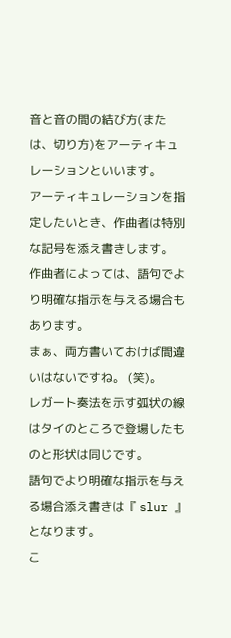音と音の間の結び方(または、切り方)をアーティキュレーションといいます。
アーティキュレーションを指定したいとき、作曲者は特別な記号を添え書きします。
作曲者によっては、語句でより明確な指示を与える場合もあります。
まぁ、両方書いておけば間違いはないですね。 (笑)。
レガート奏法を示す弧状の線はタイのところで登場したものと形状は同じです。
語句でより明確な指示を与える場合添え書きは『 slur 』となります。
こ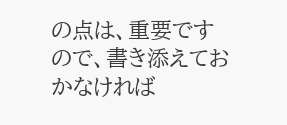の点は、重要ですので、書き添えておかなければ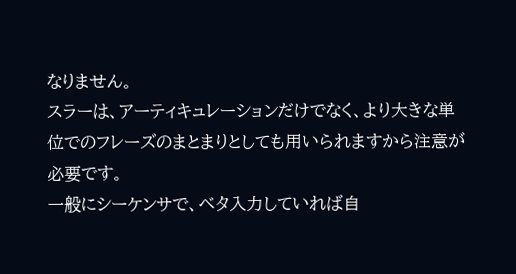なりません。
スラーは、アーティキュレーションだけでなく、より大きな単位でのフレーズのまとまりとしても用いられますから注意が必要です。
一般にシーケンサで、ベタ入力していれば自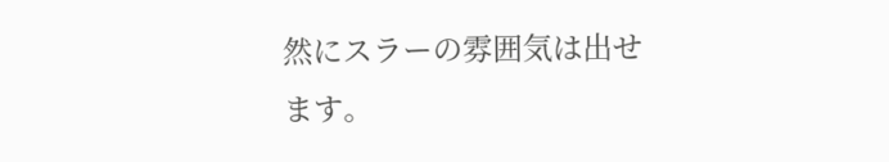然にスラーの雰囲気は出せます。